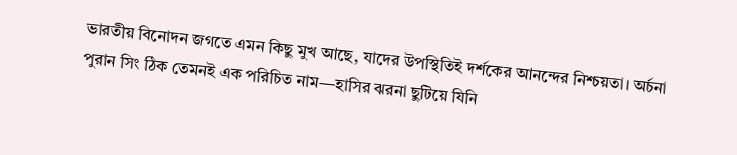ভারতীয় বিনোদন জগতে এমন কিছু মুখ আছে, যাদের উপস্থিতিই দর্শকের আনন্দের নিশ্চয়তা। অর্চনা পুরান সিং ঠিক তেমনই এক পরিচিত নাম—হাসির ঝরনা ছুটিয়ে যিনি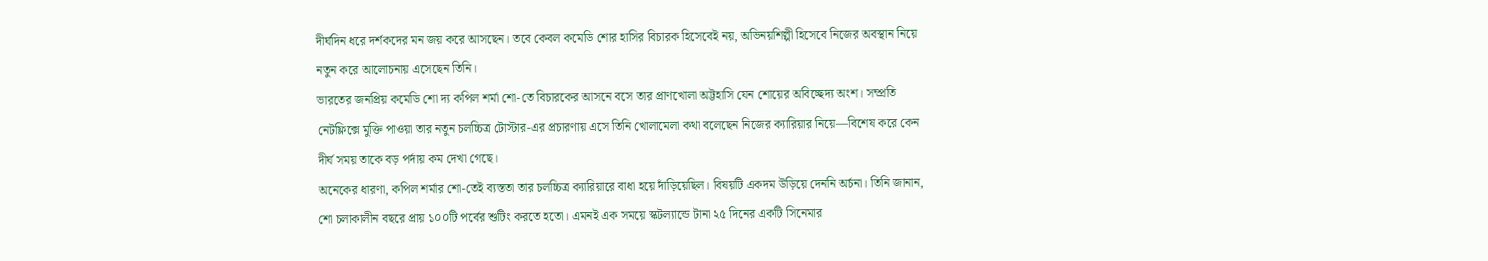দীর্ঘদিন ধরে দর্শকদের মন জয় করে আসছেন। তবে কেবল কমেডি শোর হাসির বিচারক হিসেবেই নয়, অভিনয়শিল্পী হিসেবে নিজের অবস্থান নিয়ে নতুন করে আলোচনায় এসেছেন তিনি।
ভারতের জনপ্রিয় কমেডি শো দ্য কপিল শর্মা শো-তে বিচারকের আসনে বসে তার প্রাণখোলা অট্টহাসি যেন শোয়ের অবিচ্ছেদ্য অংশ। সম্প্রতি নেটফ্লিক্সে মুক্তি পাওয়া তার নতুন চলচ্চিত্র টোস্টার-এর প্রচারণায় এসে তিনি খোলামেলা কথা বলেছেন নিজের ক্যারিয়ার নিয়ে—বিশেষ করে কেন দীর্ঘ সময় তাকে বড় পর্দায় কম দেখা গেছে।
অনেকের ধারণা, কপিল শর্মার শো-তেই ব্যস্ততা তার চলচ্চিত্র ক্যারিয়ারে বাধা হয়ে দাঁড়িয়েছিল। বিষয়টি একদম উড়িয়ে দেননি অর্চনা। তিনি জানান, শো চলাকালীন বছরে প্রায় ১০০টি পর্বের শুটিং করতে হতো। এমনই এক সময়ে স্কটল্যান্ডে টানা ২৫ দিনের একটি সিনেমার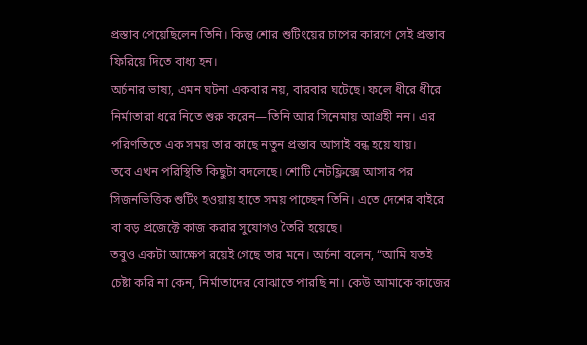প্রস্তাব পেয়েছিলেন তিনি। কিন্তু শোর শুটিংয়ের চাপের কারণে সেই প্রস্তাব ফিরিয়ে দিতে বাধ্য হন।
অর্চনার ভাষ্য, এমন ঘটনা একবার নয়, বারবার ঘটেছে। ফলে ধীরে ধীরে নির্মাতারা ধরে নিতে শুরু করেন—তিনি আর সিনেমায় আগ্রহী নন। এর পরিণতিতে এক সময় তার কাছে নতুন প্রস্তাব আসাই বন্ধ হয়ে যায়।
তবে এখন পরিস্থিতি কিছুটা বদলেছে। শোটি নেটফ্লিক্সে আসার পর সিজনভিত্তিক শুটিং হওয়ায় হাতে সময় পাচ্ছেন তিনি। এতে দেশের বাইরে বা বড় প্রজেক্টে কাজ করার সুযোগও তৈরি হয়েছে।
তবুও একটা আক্ষেপ রয়েই গেছে তার মনে। অর্চনা বলেন, “আমি যতই চেষ্টা করি না কেন, নির্মাতাদের বোঝাতে পারছি না। কেউ আমাকে কাজের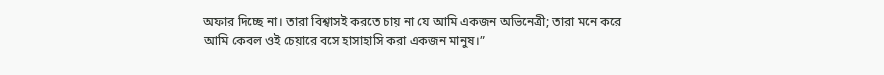অফার দিচ্ছে না। তারা বিশ্বাসই করতে চায় না যে আমি একজন অভিনেত্রী; তারা মনে করে আমি কেবল ওই চেয়ারে বসে হাসাহাসি করা একজন মানুষ।”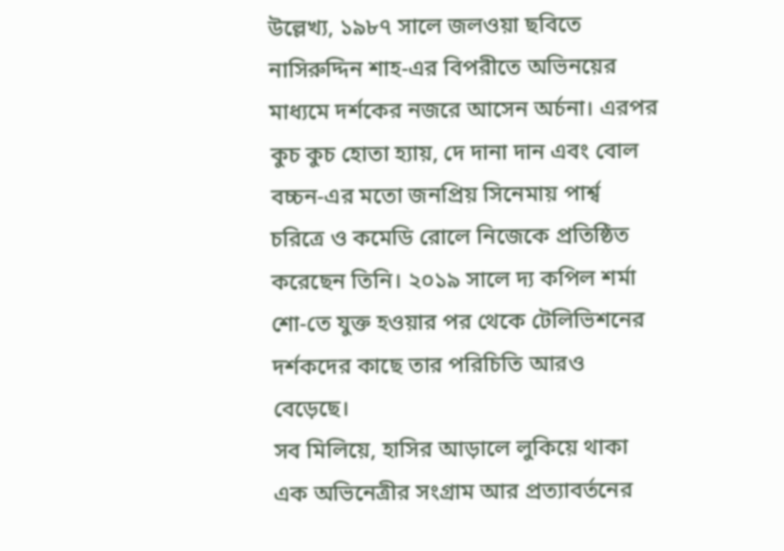উল্লেখ্য, ১৯৮৭ সালে জলওয়া ছবিতে নাসিরুদ্দিন শাহ-এর বিপরীতে অভিনয়ের মাধ্যমে দর্শকের নজরে আসেন অর্চনা। এরপর কুচ কুচ হোতা হ্যায়, দে দানা দান এবং বোল বচ্চন-এর মতো জনপ্রিয় সিনেমায় পার্শ্ব চরিত্রে ও কমেডি রোলে নিজেকে প্রতিষ্ঠিত করেছেন তিনি। ২০১৯ সালে দ্য কপিল শর্মা শো-তে যুক্ত হওয়ার পর থেকে টেলিভিশনের দর্শকদের কাছে তার পরিচিতি আরও বেড়েছে।
সব মিলিয়ে, হাসির আড়ালে লুকিয়ে থাকা এক অভিনেত্রীর সংগ্রাম আর প্রত্যাবর্তনের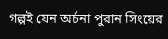গল্পই যেন অর্চনা পুরান সিংয়ের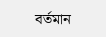বর্তমান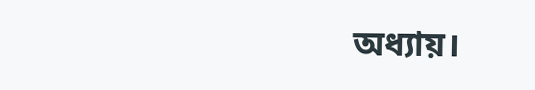অধ্যায়।